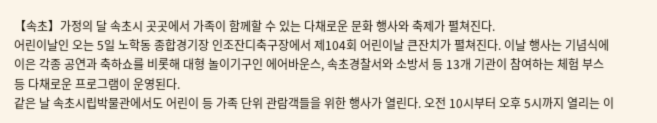【속초】가정의 달 속초시 곳곳에서 가족이 함께할 수 있는 다채로운 문화 행사와 축제가 펼쳐진다.
어린이날인 오는 5일 노학동 종합경기장 인조잔디축구장에서 제104회 어린이날 큰잔치가 펼쳐진다. 이날 행사는 기념식에 이은 각종 공연과 축하쇼를 비롯해 대형 놀이기구인 에어바운스, 속초경찰서와 소방서 등 13개 기관이 참여하는 체험 부스 등 다채로운 프로그램이 운영된다.
같은 날 속초시립박물관에서도 어린이 등 가족 단위 관람객들을 위한 행사가 열린다. 오전 10시부터 오후 5시까지 열리는 이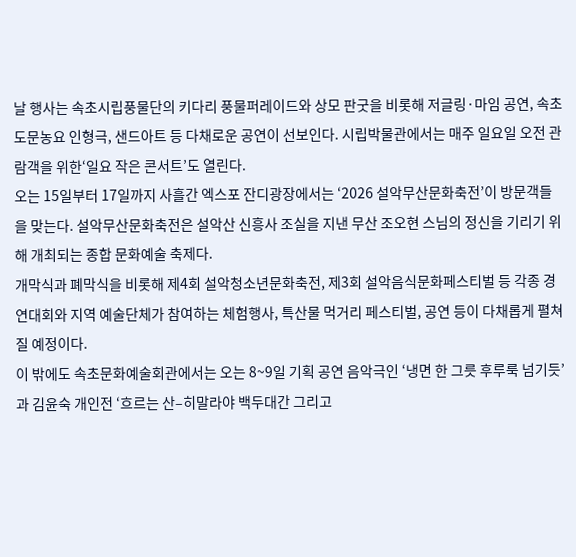날 행사는 속초시립풍물단의 키다리 풍물퍼레이드와 상모 판굿을 비롯해 저글링·마임 공연, 속초도문농요 인형극, 샌드아트 등 다채로운 공연이 선보인다. 시립박물관에서는 매주 일요일 오전 관람객을 위한‘일요 작은 콘서트’도 열린다.
오는 15일부터 17일까지 사흘간 엑스포 잔디광장에서는 ‘2026 설악무산문화축전’이 방문객들을 맞는다. 설악무산문화축전은 설악산 신흥사 조실을 지낸 무산 조오현 스님의 정신을 기리기 위해 개최되는 종합 문화예술 축제다.
개막식과 폐막식을 비롯해 제4회 설악청소년문화축전, 제3회 설악음식문화페스티벌 등 각종 경연대회와 지역 예술단체가 참여하는 체험행사, 특산물 먹거리 페스티벌, 공연 등이 다채롭게 펼쳐질 예정이다.
이 밖에도 속초문화예술회관에서는 오는 8~9일 기획 공연 음악극인 ‘냉면 한 그릇 후루룩 넘기듯’과 김윤숙 개인전 ‘흐르는 산–히말라야 백두대간 그리고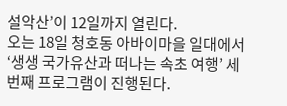설악산’이 12일까지 열린다.
오는 18일 청호동 아바이마을 일대에서 ‘생생 국가유산과 떠나는 속초 여행’ 세 번째 프로그램이 진행된다.